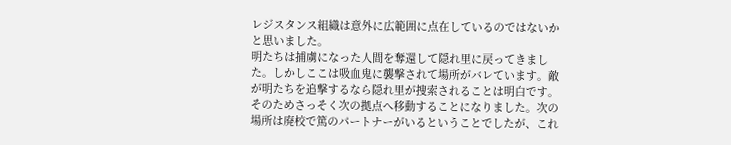レジスタンス組織は意外に広範囲に点在しているのではないかと思いました。
明たちは捕虜になった人間を奪還して隠れ里に戻ってきました。しかしここは吸血鬼に襲撃されて場所がバレています。敵が明たちを追撃するなら隠れ里が捜索されることは明白です。そのためさっそく次の拠点へ移動することになりました。次の場所は廃校で篤のパートナーがいるということでしたが、これ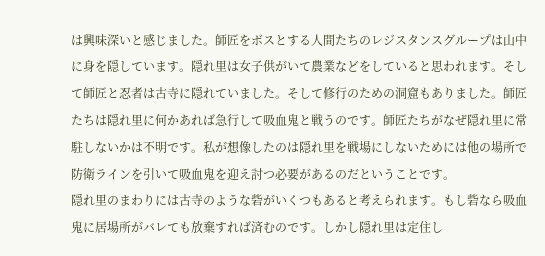は興味深いと感じました。師匠をボスとする人間たちのレジスタンスグループは山中に身を隠しています。隠れ里は女子供がいて農業などをしていると思われます。そして師匠と忍者は古寺に隠れていました。そして修行のための洞窟もありました。師匠たちは隠れ里に何かあれば急行して吸血鬼と戦うのです。師匠たちがなぜ隠れ里に常駐しないかは不明です。私が想像したのは隠れ里を戦場にしないためには他の場所で防衛ラインを引いて吸血鬼を迎え討つ必要があるのだということです。
隠れ里のまわりには古寺のような砦がいくつもあると考えられます。もし砦なら吸血鬼に居場所がバレても放棄すれば済むのです。しかし隠れ里は定住し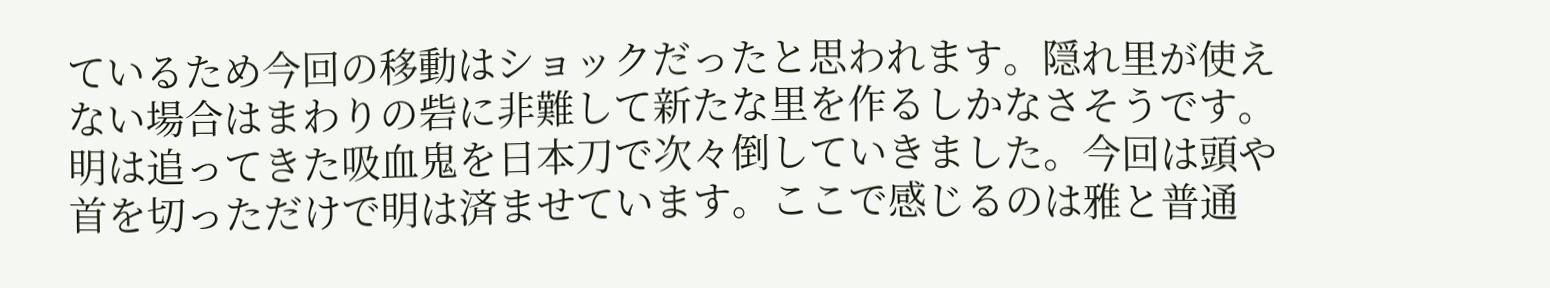ているため今回の移動はショックだったと思われます。隠れ里が使えない場合はまわりの砦に非難して新たな里を作るしかなさそうです。
明は追ってきた吸血鬼を日本刀で次々倒していきました。今回は頭や首を切っただけで明は済ませています。ここで感じるのは雅と普通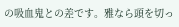の吸血鬼との差です。雅なら頭を切っ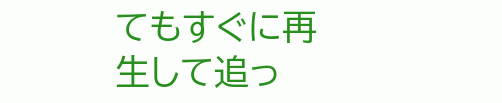てもすぐに再生して追っ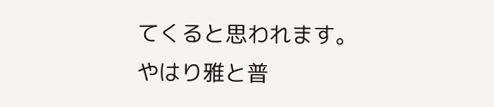てくると思われます。やはり雅と普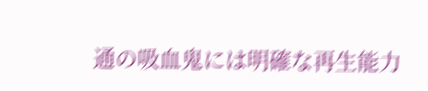通の吸血鬼には明確な再生能力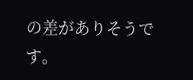の差がありそうです。